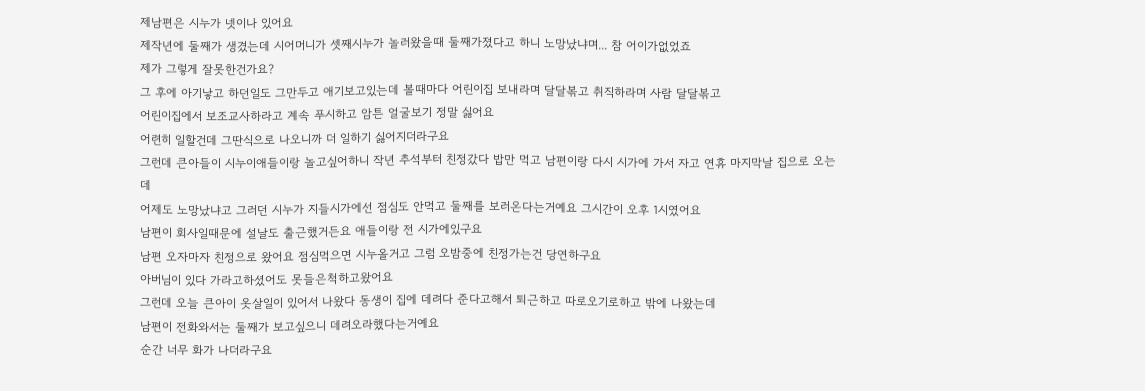제남편은 시누가 넷이나 있어요
제작년에 둘째가 생겼는데 시어머니가 셋째시누가 놀러왔을때 둘째가졌다고 하니 노망났냐며... 참 어이가없었죠
제가 그렇게 잘못한건가요?
그 후에 아기낳고 하던일도 그만두고 애기보고있는데 볼때마다 어린이집 보내라며 달달볶고 취직하라며 사람 달달볶고
어린이집에서 보조교사하라고 계속 푸시하고 암튼 얼굴보기 정말 싫어요
어련히 일할건데 그딴식으로 나오니까 더 일하기 싫어지더라구요
그런데 큰아들이 시누이애들이랑 놀고싶어하니 작년 추석부터 친정갔다 밥만 먹고 남편이랑 다시 시가에 가서 자고 연휴 마지막날 집으로 오는데
어제도 노망났냐고 그러던 시누가 지들시가에선 점심도 안먹고 둘째를 보러온다는거예요 그시간이 오후 1시였어요
남편이 회사일때문에 설날도 출근했거든요 애들이랑 전 시가에있구요
남편 오자마자 친정으로 왔어요 점심먹으면 시누올거고 그럼 오밤중에 친정가는건 당연하구요
아버님이 있다 가라고하셨어도 못들은척하고왔어요
그런데 오늘 큰아이 옷살일이 있어서 나왔다 동생이 집에 데려다 준다고해서 퇴근하고 따로오기로하고 밖에 나왔는데
남편이 전화와서는 둘째가 보고싶으니 데려오라했다는거예요
순간 너무 화가 나더라구요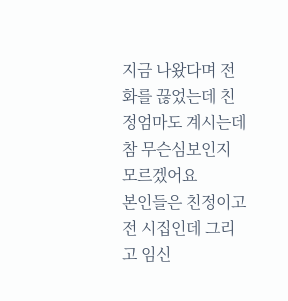지금 나왔다며 전화를 끊었는데 친정엄마도 계시는데 참 무슨심보인지 모르겠어요
본인들은 친정이고 전 시집인데 그리고 임신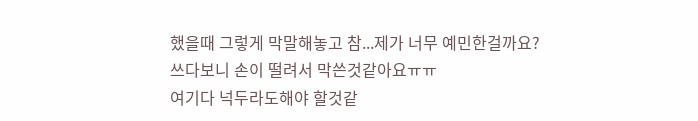했을때 그렇게 막말해놓고 참...제가 너무 예민한걸까요?
쓰다보니 손이 떨려서 막쓴것같아요ㅠㅠ
여기다 넉두라도해야 할것같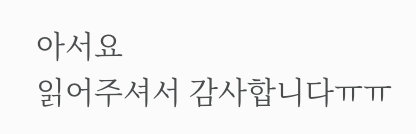아서요
읽어주셔서 감사합니다ㅠㅠ